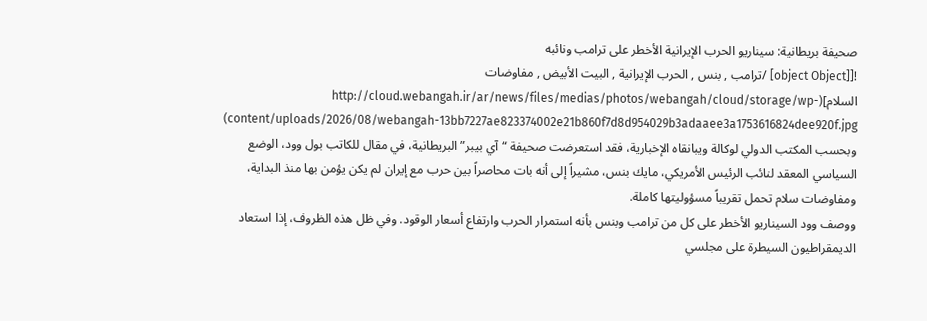صحيفة بريطانية: سيناريو الحرب الإيرانية الأخطر على ترامب ونائبه
![[object Object] /ترامب , بنس , الحرب الإيرانية , البيت الأبيض , مفاوضات السلام](http://cloud.webangah.ir/ar/news/files/medias/photos/webangah/cloud/storage/wp-content/uploads/2026/08/webangah-13bb7227ae823374002e21b860f7d8d954029b3adaaee3a1753616824dee920f.jpg)
وبحسب المكتب الدولي لوكالة ويبانقاه الإخبارية، فقد استعرضت صحيفة “آي بيبر” البريطانية، في مقال للكاتب بول وود، الوضع السياسي المعقد لنائب الرئيس الأمريكي، مايك بنس، مشيراً إلى أنه بات محاصراً بين حرب مع إيران لم يكن يؤمن بها منذ البداية، ومفاوضات سلام تحمل تقريباً مسؤوليتها كاملة.
ووصف وود السيناريو الأخطر على كل من ترامب وبنس بأنه استمرار الحرب وارتفاع أسعار الوقود. وفي ظل هذه الظروف، إذا استعاد الديمقراطيون السيطرة على مجلسي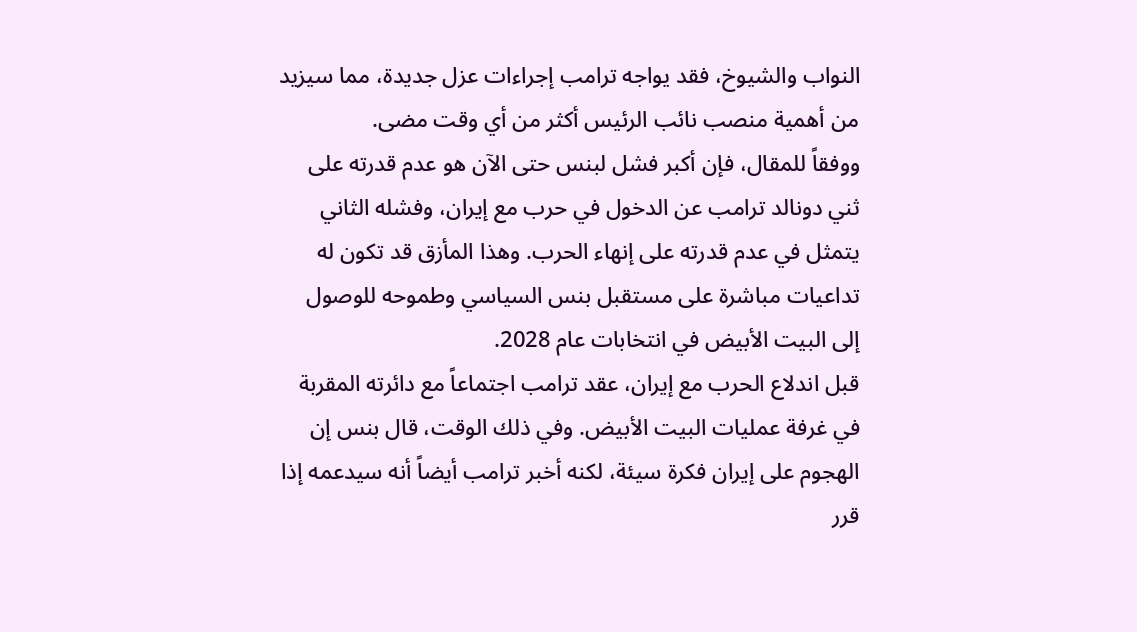النواب والشيوخ، فقد يواجه ترامب إجراءات عزل جديدة، مما سيزيد من أهمية منصب نائب الرئيس أكثر من أي وقت مضى.
ووفقاً للمقال، فإن أكبر فشل لبنس حتى الآن هو عدم قدرته على ثني دونالد ترامب عن الدخول في حرب مع إيران، وفشله الثاني يتمثل في عدم قدرته على إنهاء الحرب. وهذا المأزق قد تكون له تداعيات مباشرة على مستقبل بنس السياسي وطموحه للوصول إلى البيت الأبيض في انتخابات عام 2028.
قبل اندلاع الحرب مع إيران، عقد ترامب اجتماعاً مع دائرته المقربة في غرفة عمليات البيت الأبيض. وفي ذلك الوقت، قال بنس إن الهجوم على إيران فكرة سيئة، لكنه أخبر ترامب أيضاً أنه سيدعمه إذا قرر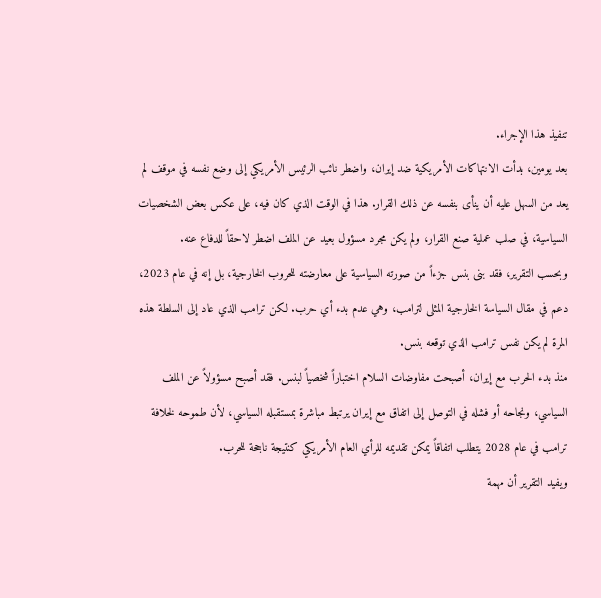تنفيذ هذا الإجراء.
بعد يومين، بدأت الانتهاكات الأمريكية ضد إيران، واضطر نائب الرئيس الأمريكي إلى وضع نفسه في موقف لم يعد من السهل عليه أن ينأى بنفسه عن ذلك القرار. هذا في الوقت الذي كان فيه، على عكس بعض الشخصيات السياسية، في صلب عملية صنع القرار، ولم يكن مجرد مسؤول بعيد عن الملف اضطر لاحقاً للدفاع عنه.
وبحسب التقرير، فقد بنى بنس جزءاً من صورته السياسية على معارضته للحروب الخارجية، بل إنه في عام 2023، دعم في مقال السياسة الخارجية المثلى لترامب، وهي عدم بدء أي حرب. لكن ترامب الذي عاد إلى السلطة هذه المرة لم يكن نفس ترامب الذي توقعه بنس.
منذ بدء الحرب مع إيران، أصبحت مفاوضات السلام اختباراً شخصياً لبنس. فقد أصبح مسؤولاً عن الملف السياسي، ونجاحه أو فشله في التوصل إلى اتفاق مع إيران يرتبط مباشرة بمستقبله السياسي، لأن طموحه لخلافة ترامب في عام 2028 يتطلب اتفاقاً يمكن تقديمه للرأي العام الأمريكي كنتيجة ناجحة للحرب.
ويفيد التقرير أن مهمة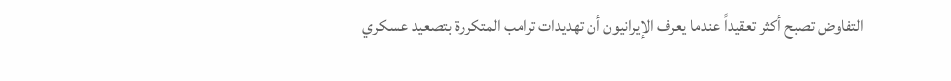التفاوض تصبح أكثر تعقيداً عندما يعرف الإيرانيون أن تهديدات ترامب المتكررة بتصعيد عسكري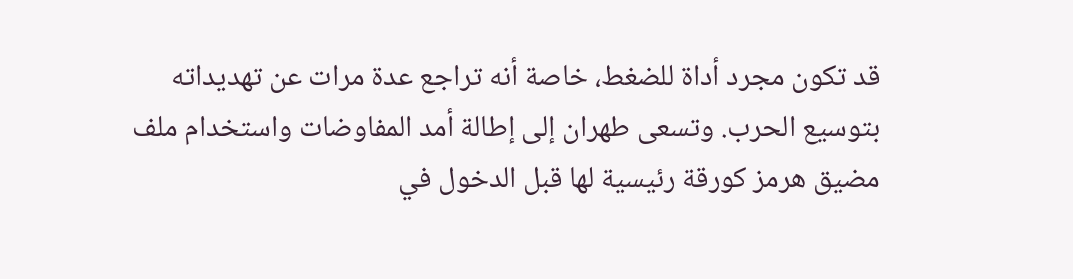قد تكون مجرد أداة للضغط، خاصة أنه تراجع عدة مرات عن تهديداته بتوسيع الحرب. وتسعى طهران إلى إطالة أمد المفاوضات واستخدام ملف مضيق هرمز كورقة رئيسية لها قبل الدخول في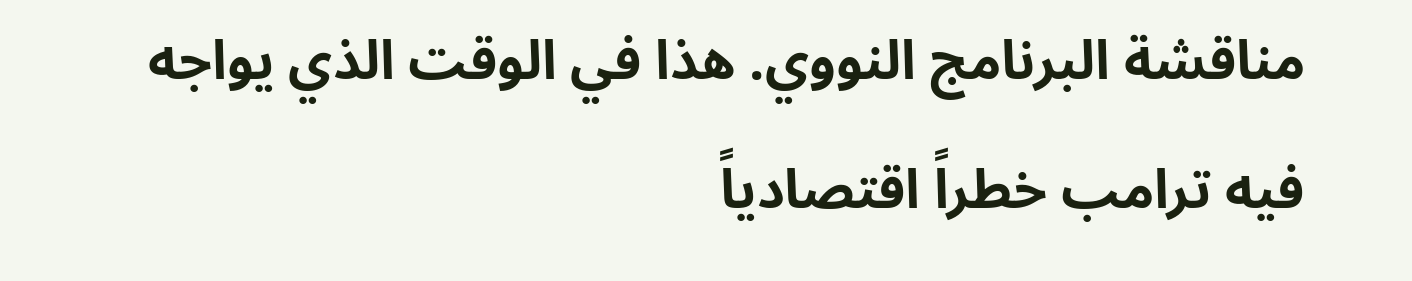مناقشة البرنامج النووي. هذا في الوقت الذي يواجه فيه ترامب خطراً اقتصادياً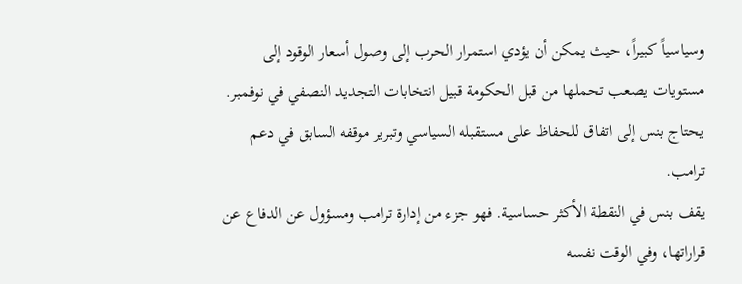وسياسياً كبيراً، حيث يمكن أن يؤدي استمرار الحرب إلى وصول أسعار الوقود إلى مستويات يصعب تحملها من قبل الحكومة قبيل انتخابات التجديد النصفي في نوفمبر. يحتاج بنس إلى اتفاق للحفاظ على مستقبله السياسي وتبرير موقفه السابق في دعم ترامب.
يقف بنس في النقطة الأكثر حساسية. فهو جزء من إدارة ترامب ومسؤول عن الدفاع عن قراراتها، وفي الوقت نفسه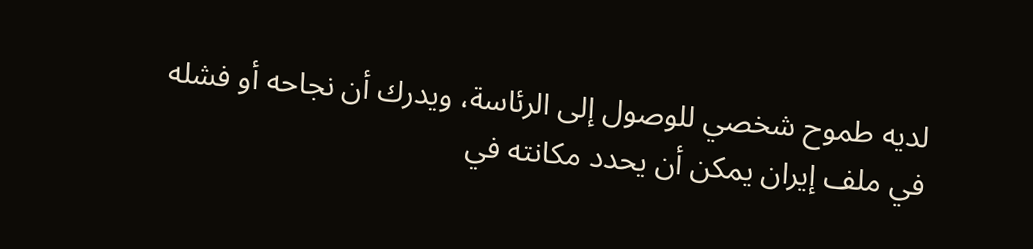لديه طموح شخصي للوصول إلى الرئاسة، ويدرك أن نجاحه أو فشله في ملف إيران يمكن أن يحدد مكانته في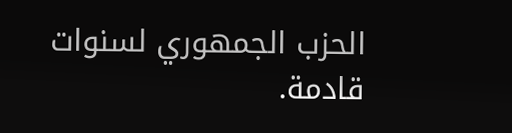الحزب الجمهوري لسنوات قادمة.